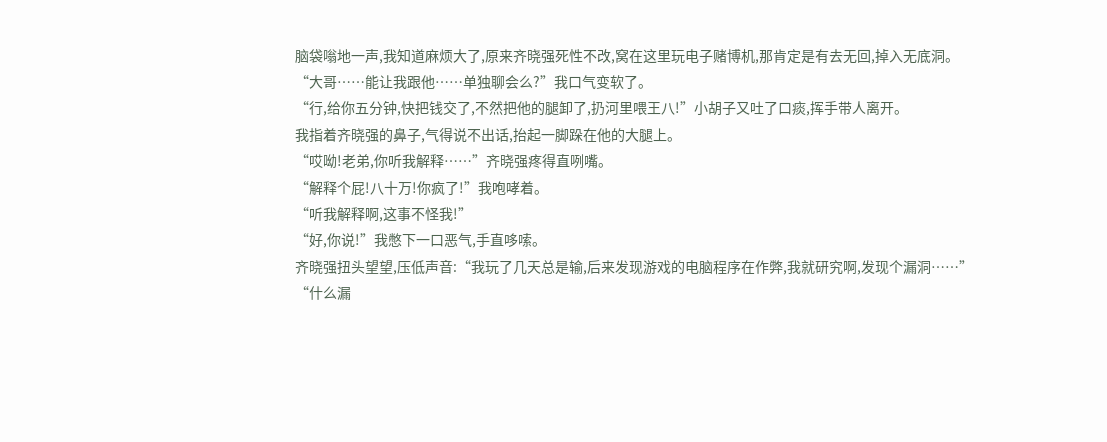脑袋嗡地一声,我知道麻烦大了,原来齐晓强死性不改,窝在这里玩电子赌博机,那肯定是有去无回,掉入无底洞。
“大哥……能让我跟他……单独聊会么?”我口气变软了。
“行,给你五分钟,快把钱交了,不然把他的腿卸了,扔河里喂王八!”小胡子又吐了口痰,挥手带人离开。
我指着齐晓强的鼻子,气得说不出话,抬起一脚跺在他的大腿上。
“哎呦!老弟,你听我解释……”齐晓强疼得直咧嘴。
“解释个屁!八十万!你疯了!”我咆哮着。
“听我解释啊,这事不怪我!”
“好,你说!”我憋下一口恶气,手直哆嗦。
齐晓强扭头望望,压低声音:“我玩了几天总是输,后来发现游戏的电脑程序在作弊,我就研究啊,发现个漏洞……”
“什么漏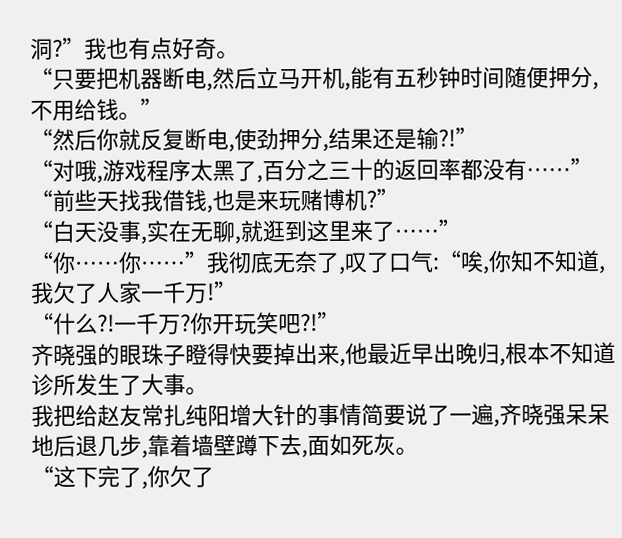洞?”我也有点好奇。
“只要把机器断电,然后立马开机,能有五秒钟时间随便押分,不用给钱。”
“然后你就反复断电,使劲押分,结果还是输?!”
“对哦,游戏程序太黑了,百分之三十的返回率都没有……”
“前些天找我借钱,也是来玩赌博机?”
“白天没事,实在无聊,就逛到这里来了……”
“你……你……”我彻底无奈了,叹了口气:“唉,你知不知道,我欠了人家一千万!”
“什么?!一千万?你开玩笑吧?!”
齐晓强的眼珠子瞪得快要掉出来,他最近早出晚归,根本不知道诊所发生了大事。
我把给赵友常扎纯阳增大针的事情简要说了一遍,齐晓强呆呆地后退几步,靠着墙壁蹲下去,面如死灰。
“这下完了,你欠了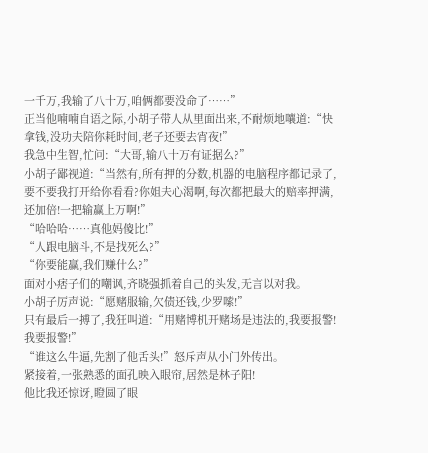一千万,我输了八十万,咱俩都要没命了……”
正当他喃喃自语之际,小胡子带人从里面出来,不耐烦地嚷道:“快拿钱,没功夫陪你耗时间,老子还要去宵夜!”
我急中生智,忙问:“大哥,输八十万有证据么?”
小胡子鄙视道:“当然有,所有押的分数,机器的电脑程序都记录了,要不要我打开给你看看?你姐夫心渴啊,每次都把最大的赔率押满,还加倍!一把输赢上万啊!”
“哈哈哈……真他妈傻比!”
“人跟电脑斗,不是找死么?”
“你要能赢,我们赚什么?”
面对小痞子们的嘲讽,齐晓强抓着自己的头发,无言以对我。
小胡子厉声说:“愿赌服输,欠债还钱,少罗嗦!”
只有最后一搏了,我狂叫道:“用赌博机开赌场是违法的,我要报警!我要报警!”
“谁这么牛逼,先割了他舌头!”怒斥声从小门外传出。
紧接着,一张熟悉的面孔映入眼帘,居然是林子阳!
他比我还惊讶,瞪圆了眼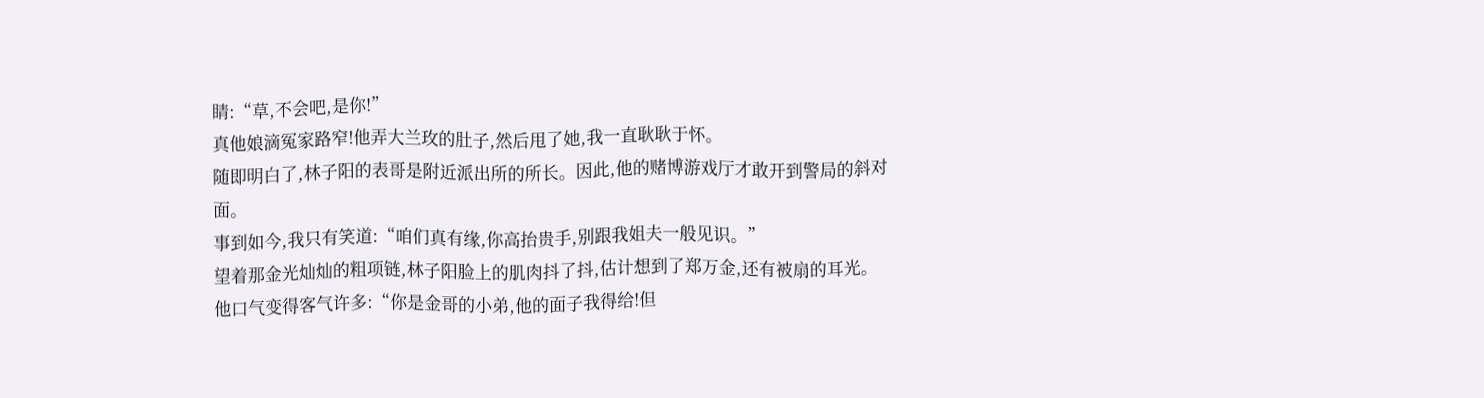睛:“草,不会吧,是你!”
真他娘滴冤家路窄!他弄大兰玫的肚子,然后甩了她,我一直耿耿于怀。
随即明白了,林子阳的表哥是附近派出所的所长。因此,他的赌博游戏厅才敢开到警局的斜对面。
事到如今,我只有笑道:“咱们真有缘,你高抬贵手,别跟我姐夫一般见识。”
望着那金光灿灿的粗项链,林子阳脸上的肌肉抖了抖,估计想到了郑万金,还有被扇的耳光。
他口气变得客气许多:“你是金哥的小弟,他的面子我得给!但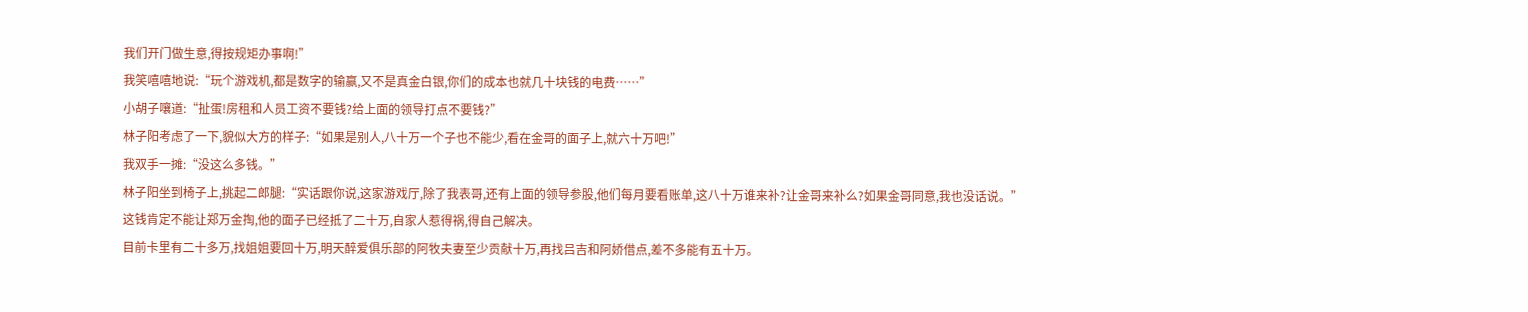我们开门做生意,得按规矩办事啊!”
我笑嘻嘻地说:“玩个游戏机,都是数字的输赢,又不是真金白银,你们的成本也就几十块钱的电费……”
小胡子嚷道:“扯蛋!房租和人员工资不要钱?给上面的领导打点不要钱?”
林子阳考虑了一下,貌似大方的样子:“如果是别人,八十万一个子也不能少,看在金哥的面子上,就六十万吧!”
我双手一摊:“没这么多钱。”
林子阳坐到椅子上,挑起二郎腿:“实话跟你说,这家游戏厅,除了我表哥,还有上面的领导参股,他们每月要看账单,这八十万谁来补?让金哥来补么?如果金哥同意,我也没话说。”
这钱肯定不能让郑万金掏,他的面子已经抵了二十万,自家人惹得祸,得自己解决。
目前卡里有二十多万,找姐姐要回十万,明天醉爱俱乐部的阿牧夫妻至少贡献十万,再找吕吉和阿娇借点,差不多能有五十万。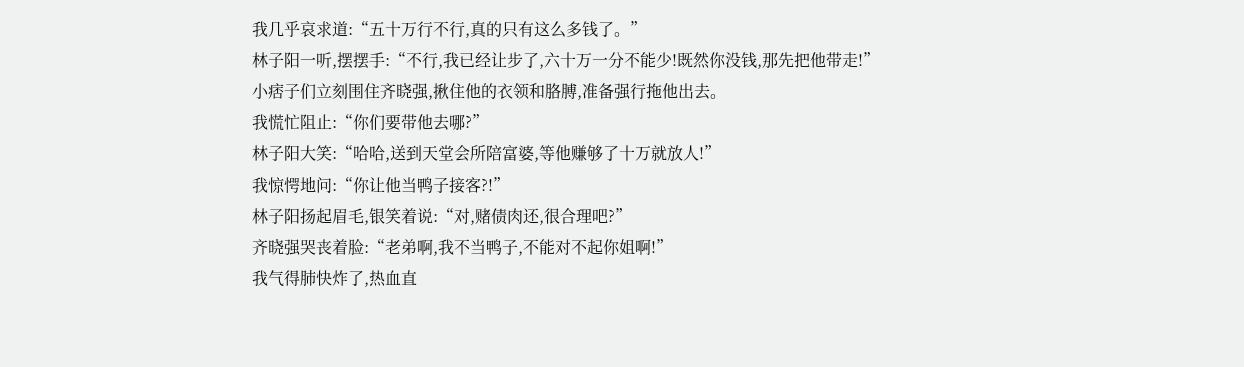我几乎哀求道:“五十万行不行,真的只有这么多钱了。”
林子阳一听,摆摆手:“不行,我已经让步了,六十万一分不能少!既然你没钱,那先把他带走!”
小痞子们立刻围住齐晓强,揪住他的衣领和胳膊,准备强行拖他出去。
我慌忙阻止:“你们要带他去哪?”
林子阳大笑:“哈哈,送到天堂会所陪富婆,等他赚够了十万就放人!”
我惊愕地问:“你让他当鸭子接客?!”
林子阳扬起眉毛,银笑着说:“对,赌债肉还,很合理吧?”
齐晓强哭丧着脸:“老弟啊,我不当鸭子,不能对不起你姐啊!”
我气得肺快炸了,热血直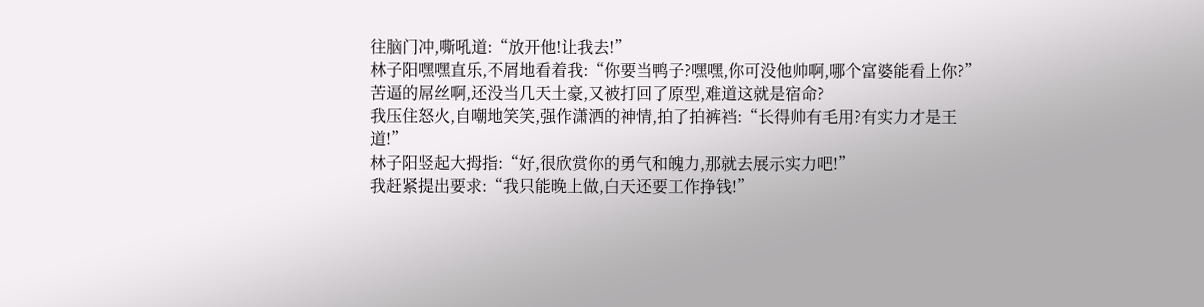往脑门冲,嘶吼道:“放开他!让我去!”
林子阳嘿嘿直乐,不屑地看着我:“你要当鸭子?嘿嘿,你可没他帅啊,哪个富婆能看上你?”
苦逼的屌丝啊,还没当几天土豪,又被打回了原型,难道这就是宿命?
我压住怒火,自嘲地笑笑,强作潇洒的神情,拍了拍裤裆:“长得帅有毛用?有实力才是王道!”
林子阳竖起大拇指:“好,很欣赏你的勇气和魄力,那就去展示实力吧!”
我赶紧提出要求:“我只能晚上做,白天还要工作挣钱!”